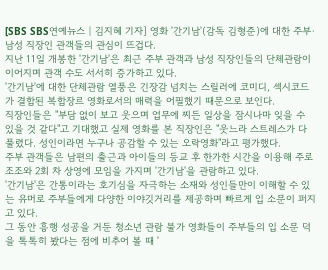[SBS SBS연예뉴스 | 김지혜 기자] 영화 '간기남'(감독 김형준)에 대한 주부·남성 직장인 관객들의 관심이 뜨겁다.
지난 11일 개봉한 '간기남'은 최근 주부 관객과 남성 직장인들의 단체관람이 이어지며 관객 수도 서서히 증가하고 있다.
'간기남'에 대한 단체관람 열풍은 긴장감 넘치는 스릴러에 코미디, 섹시코드가 결합된 복합장르 영화로서의 매력을 어필했기 때문으로 보인다.
직장인들은 "부담 없이 보고 웃으며 업무에 찌든 일상을 잠시나마 잊을 수 있을 것 같다"고 기대했고 실제 영화를 본 직장인은 "웃느라 스트레스가 다 풀렸다. 성인이라면 누구나 공감할 수 있는 오락영화"라고 평가했다.
주부 관객들은 남편의 출근과 아이들의 등교 후 한가한 시간을 이용해 주로 조조와 2회 차 상영에 모임을 가지며 '간기남'을 관람하고 있다.
'간기남'은 간통이라는 호기심을 자극하는 소재와 성인들만이 이해할 수 있는 유머로 주부들에게 다양한 이야깃거리를 제공하며 빠르게 입 소문이 퍼지고 있다.
그 동안 흥행 성공을 거둔 청소년 관람 불가 영화들이 주부들의 입 소문 덕을 톡톡히 봤다는 점에 비추어 볼 때 '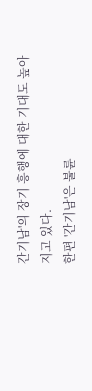간기남'의 장기 흥행에 대한 기대도 높아지고 있다.
한편 '간기남'은 불륜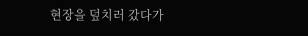현장을 덮치러 갔다가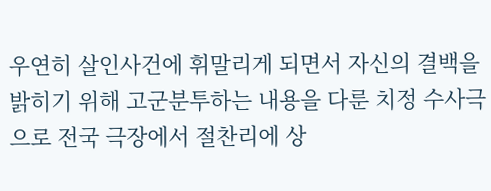우연히 살인사건에 휘말리게 되면서 자신의 결백을 밝히기 위해 고군분투하는 내용을 다룬 치정 수사극으로 전국 극장에서 절찬리에 상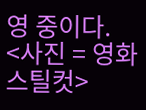영 중이다.
<사진 = 영화 스틸컷>